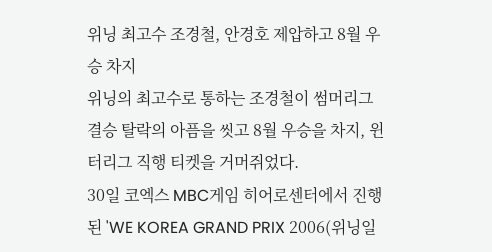위닝 최고수 조경철, 안경호 제압하고 8월 우승 차지
위닝의 최고수로 통하는 조경철이 썸머리그 결승 탈락의 아픔을 씻고 8월 우승을 차지, 윈터리그 직행 티켓을 거머쥐었다.
30일 코엑스 MBC게임 히어로센터에서 진행된 'WE KOREA GRAND PRIX 2006(위닝일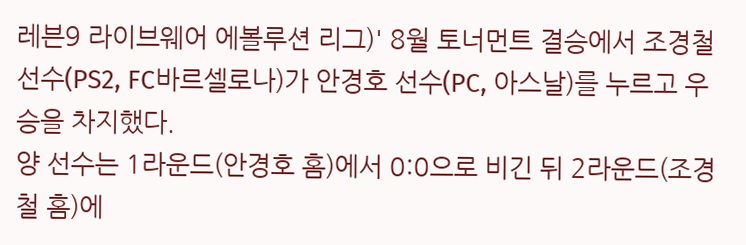레븐9 라이브웨어 에볼루션 리그)' 8월 토너먼트 결승에서 조경철 선수(PS2, FC바르셀로나)가 안경호 선수(PC, 아스날)를 누르고 우승을 차지했다.
양 선수는 1라운드(안경호 홈)에서 0:0으로 비긴 뒤 2라운드(조경철 홈)에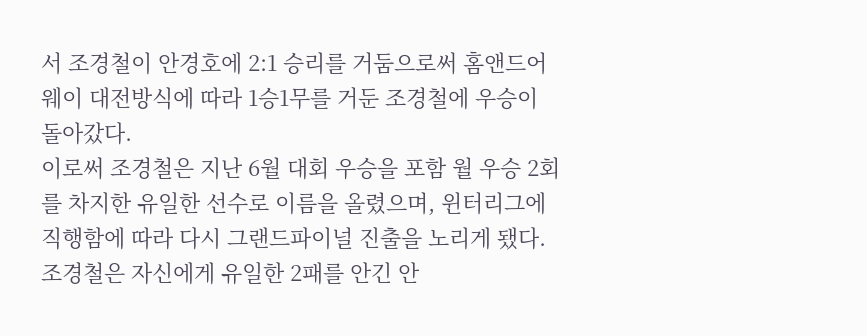서 조경철이 안경호에 2:1 승리를 거둠으로써 홈앤드어웨이 대전방식에 따라 1승1무를 거둔 조경철에 우승이 돌아갔다.
이로써 조경철은 지난 6월 대회 우승을 포함 월 우승 2회를 차지한 유일한 선수로 이름을 올렸으며, 윈터리그에 직행함에 따라 다시 그랜드파이널 진출을 노리게 됐다. 조경철은 자신에게 유일한 2패를 안긴 안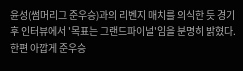윤성(썸머리그 준우승)과의 리벤지 매치를 의식한 듯 경기 후 인터뷰에서 '목표는 그랜드파이널'임을 분명히 밝혔다.
한편 아깝게 준우승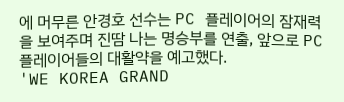에 머무른 안경호 선수는 PC 플레이어의 잠재력을 보여주며 진땀 나는 명승부를 연출, 앞으로 PC 플레이어들의 대활약을 예고했다.
'WE KOREA GRAND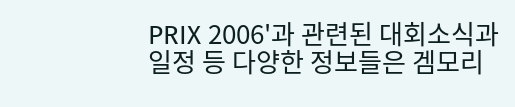PRIX 2006'과 관련된 대회소식과 일정 등 다양한 정보들은 겜모리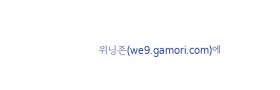위닝존(we9.gamori.com)에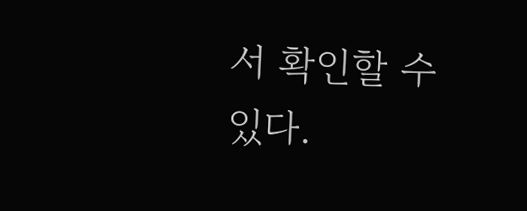서 확인할 수 있다.